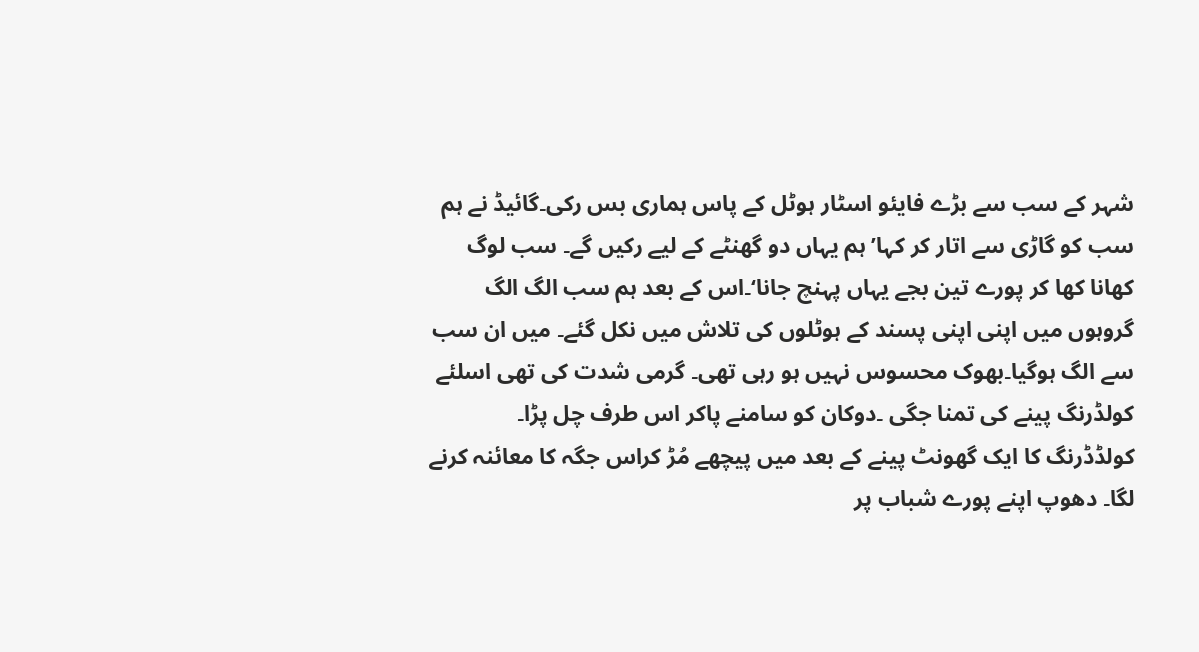شہر کے سب سے بڑے فایئو اسٹار ہوٹل کے پاس ہماری بس رکی۔گائیڈ نے ہم سب کو گاڑی سے اتار کر کہا’ ہم یہاں دو گھنٹے کے لیے رکیں گے۔ سب لوگ کھانا کھا کر پورے تین بجے یہاں پہنچ جانا‘۔اس کے بعد ہم سب الگ الگ گروہوں میں اپنی اپنی پسند کے ہوٹلوں کی تلاش میں نکل گئے۔ میں ان سب سے الگ ہوگیا۔بھوک محسوس نہیں ہو رہی تھی۔ گرمی شدت کی تھی اسلئے کولڈرنگ پینے کی تمنا جگی ۔دوکان کو سامنے پاکر اس طرف چل پڑا۔
کولڈڈرنگ کا ایک گھونٹ پینے کے بعد میں پیچھے مُڑ کراس جگہ کا معائنہ کرنے لگا۔ دھوپ اپنے پورے شباب پر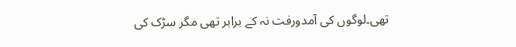تھی۔لوگوں کی آمدورفت نہ کے برابر تھی مگر سڑک کی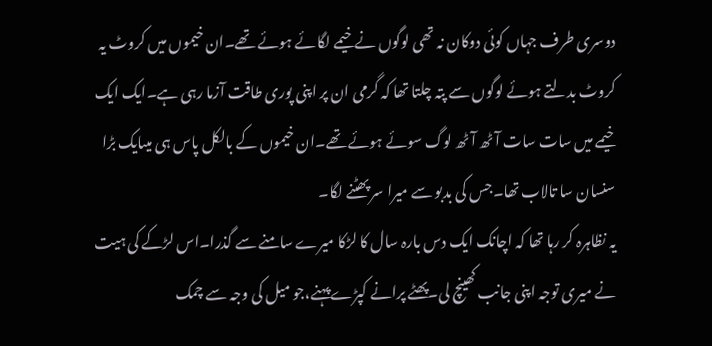دوسری طرف جہاں کوئی دوکان نہ تھی لوگوں نے خیمے لگائے ہوئے تھے۔ان خیموں میں کروٹ یہ کروٹ بدلتے ہوئے لوگوں سے پتہ چلتا تھا کہ گرمی ان پر اپنی پوری طاقت آزما رہی ہے۔ایک ایک خیمے میں سات سات آٹھ آٹھ لوگ سوئے ہوئے تھے۔ان خیموں کے بالکل پاس ہی میںایک بڑا سنسان سا تالاب تھا۔جس کی بدبو سے میرا سر پھٹنے لگا۔
یہ نظاہرہ کر رہا تھا کہ اچانک ایک دس بارہ سال کا لڑکا میرے سامنے سے گذرا۔اس لڑکے کی ہیت نے میری توجہ اپنی جانب کھینچ لی۔پھٹے پرانے کپڑے پہنے،جو میل کی وجہ سے چمک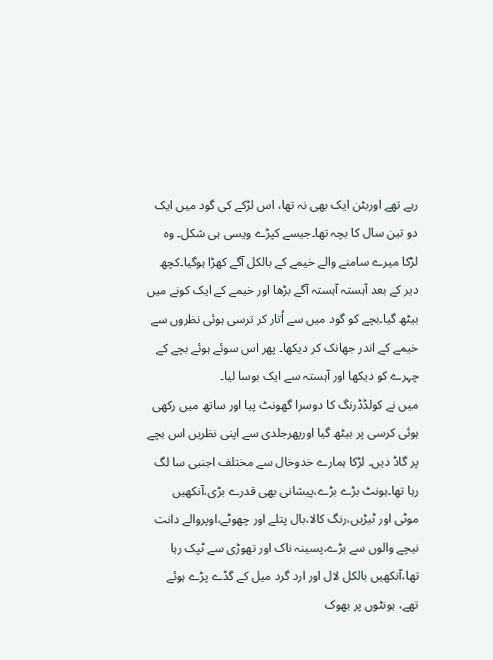رہے تھے اوربٹن ایک بھی نہ تھا، اس لڑکے کی گود میں ایک دو تین سال کا بچہ تھا۔جیسے کپڑے ویسی ہی شکل۔ وہ لڑکا میرے سامنے والے خیمے کے بالکل آگے کھڑا ہوگیا۔کچھ دیر کے بعد آہستہ آہستہ آگے بڑھا اور خیمے کے ایک کونے میں بیٹھ گیا۔بچے کو گود میں سے اُتار کر ترسی ہوئی نظروں سے خیمے کے اندر جھانک کر دیکھا۔ پھر اس سوئے ہوئے بچے کے چہرے کو دیکھا اور آہستہ سے ایک بوسا لیا۔
میں نے کولڈڈرنگ کا دوسرا گھونٹ پیا اور ساتھ میں رکھی ہوئی کرسی پر بیٹھ گیا اورپھرجلدی سے اپنی نظریں اس بچے پر گاڈ دیں۔ لڑکا ہمارے خدوخال سے مختلف اجنبی سا لگ رہا تھا۔ہونٹ بڑے بڑے،پیشانی بھی قدرے بڑی،آنکھیں موٹی اور ٹیڑیں،رنگ کالا،بال پتلے اور چھوٹے،اوپروالے دانت نیچے والوں سے بڑے،پسینہ ناک اور تھوڑی سے ٹپک رہا تھا،آنکھیں بالکل لال اور ارد گرد میل کے گڈے پڑے ہوئے تھے، ہونٹوں پر بھوک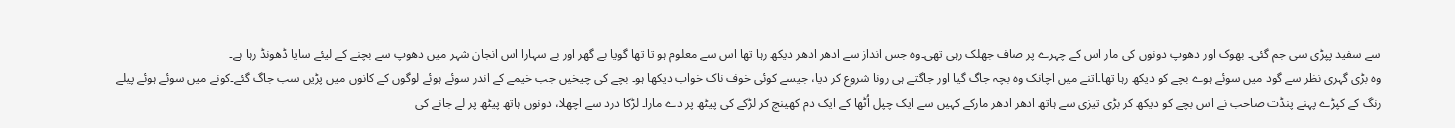سے سفید پپڑی سی جم گئی۔ بھوک اور دھوپ دونوں کی مار اس کے چہرے پر صاف جھلک رہی تھی۔وہ جس انداز سے ادھر ادھر دیکھ رہا تھا اس سے معلوم ہو تا تھا گویا بے گھر اور بے سہارا اس انجان شہر میں دھوپ سے بچنے کے لیئے سایا ڈھونڈ رہا ہے۔
وہ بڑی گہری نظر سے گود میں سوئے ہوے بچے کو دیکھ رہا تھا۔اتنے میں اچانک وہ بچہ جاگ گیا اور جاگتے ہی رونا شروع کر دیا، جیسے کوئی خوف ناک خواب دیکھا ہو۔ بچے کی چیخیں جب خیمے کے اندر سوئے ہوئے لوگوں کے کانوں میں پڑیں سب جاگ گئے۔کونے میں سوئے ہوئے پیلے رنگ کے کپڑے پہنے پنڈت صاحب نے اس بچے کو دیکھ کر بڑی تیزی سے ہاتھ ادھر ادھر مارکے کہیں سے ایک چپل اُٹھا کے ایک دم کھینچ کر لڑکے کی پیٹھ پر دے مارا۔ لڑکا درد سے اچھلا، دونوں ہاتھ پیٹھ پر لے جانے کی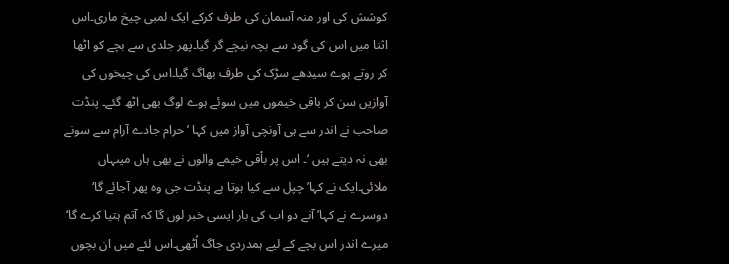کوشش کی اور منہ آسمان کی طرف کرکے ایک لمبی چیخ ماری۔اس اثنا میں اس کی گود سے بچہ نیچے گر گیا۔پھر جلدی سے بچے کو اٹھا کر روتے ہوے سیدھے سڑک کی طرف بھاگ گیا۔اس کی چیخوں کی آوازیں سن کر باقی خیموں میں سوئے ہوے لوگ بھی اٹھ گئے۔ پنڈت صاحب نے اندر سے ہی آونچی آواز میں کہا ’ حرام جادے آرام سے سونے بھی نہ دیتے ہیں ‘۔ اس پر باْقی خیمے والوں نے بھی ہاں میںہاں ملائی۔ایک نے کہا’ چپل سے کیا ہوتا ہے پنڈت جی وہ پھر آجائے گا‘ دوسرے نے کہا’ آنے دو اب کی بار ایسی خبر لوں گا کہ آتم ہتیا کرے گا‘
میرے اندر اس بچے کے لیے ہمدردی جاگ اُٹھی۔اس لئے میں ان بچوں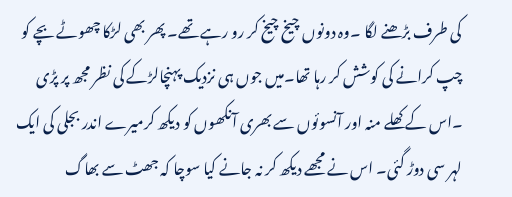کی طرف بڑھنے لگا ۔وہ دونوں چیخ چیخ کر رو رہے تھے۔ پھر بھی لڑکا چھوٹے بچے کو چپ کرانے کی کوشش کر رہا تھا۔میں جوں ہی نزدیک پہنچالڑکے کی نظر مجھ پر پڑی ۔اس کے کھلے منہ اور آنسوئوں سے بھری آنکھوں کو دیکھ کرمیرے اندر بجلی کی ایک لہر سی دوڑ گئی۔ اس نے مجھے دیکھ کر نہ جانے کیا سوچا کہ جھٹ سے بھاگ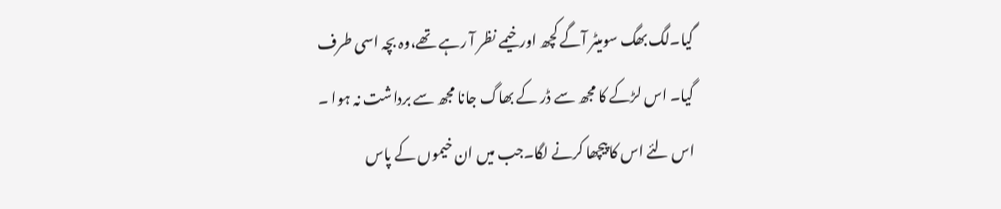گیا۔لگ بھگ سومیٹر آگے کچھ اور خیمے نظر آ رہے تھے،وہ بچہ اسی طرف گیا۔ اس لڑکے کا مجھ سے ڈر کے بھاگ جانا مجھ سے برداشت نہ ہوا ۔ اس لئے اس کا پیچھا کرنے لگا۔جب میں ان خیموں کے پاس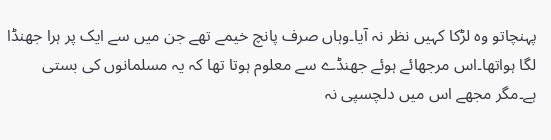پہنچاتو وہ لڑکا کہیں نظر نہ آیا۔وہاں صرف پانچ خیمے تھے جن میں سے ایک پر ہرا جھنڈا لگا ہواتھا۔اس مرجھائے ہوئے جھنڈے سے معلوم ہوتا تھا کہ یہ مسلمانوں کی بستی ہے۔مگر مجھے اس میں دلچسپی نہ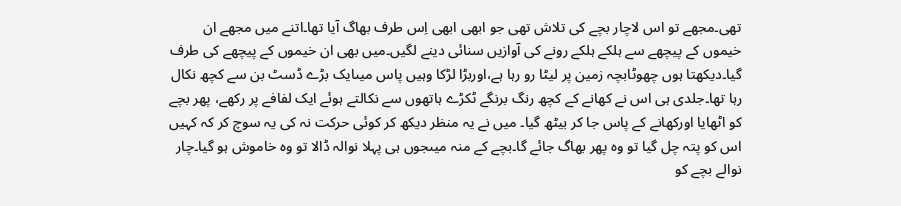تھی۔مجھے تو اس لاچار بچے کی تلاش تھی جو ابھی ابھی اِس طرف بھاگ آیا تھا۔اتنے میں مجھے ان خیموں کے پیچھے سے ہلکے ہلکے رونے کی آوازیں سنائی دینے لگیں۔میں بھی ان خیموں کے پیچھے کی طرف گیا۔دیکھتا ہوں چھوٹابچہ زمین پر لیٹا رو رہا ہے،اوربڑا لڑکا وہیں پاس میںایک بڑے ڈسٹ بن سے کچھ نکال رہا تھا۔جلدی ہی اس نے کھانے کے کچھ رنگ برنگے ٹکڑے ہاتھوں سے نکالتے ہوئے ایک لفافے پر رکھے، پھر بچے کو اٹھایا اورکھانے کے پاس جا کر بیٹھ گیا۔ میں نے یہ منظر دیکھ کر کوئی حرکت نہ کی یہ سوچ کر کہ کہیں اس کو پتہ چل گیا تو وہ پھر بھاگ جائے گا۔بچے کے منہ میںجوں ہی پہلا نوالہ ڈالا تو وہ خاموش ہو گیا۔چار نوالے بچے کو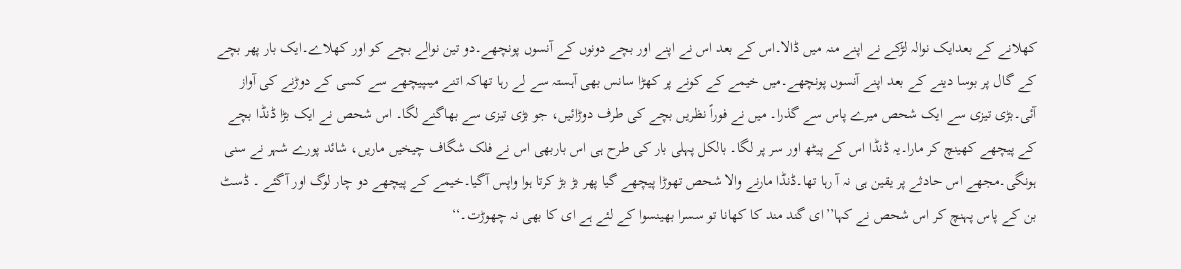کھلانے کے بعدایک نوالہ لڑکے نے اپنے منہ میں ڈالا۔اس کے بعد اس نے اپنے اور بچے دونوں کے آنسوں پونچھے۔دو تین نوالے بچے کو اور کھلاے۔ایک بار پھر بچے کے گال پر بوسا دینے کے بعد اپنے آنسوں پونچھے۔میں خیمے کے کونے پر کھڑا سانس بھی آہستہ سے لے رہا تھاکہ اتنے میںپیچھے سے کسی کے دوڑنے کی آواز آئی۔بڑی تیزی سے ایک شحص میرے پاس سے گذرا۔ میں نے فوراً نظریں بچے کی طرف دوڑائیں، جو بڑی تیزی سے بھاگنے لگا۔ اس شحص نے ایک بڑا ڈنڈا بچے کے پیچھے کھینچ کر مارا۔یہ ڈنڈا اس کے پیٹھ اور سر پر لگا۔ بالکل پہلی بار کی طرح ہی اس باربھی اس نے فلک شگاف چیخیں ماریں، شائد پورے شہر نے سنی ہونگی۔مجھے اس حادثے پر یقین ہی نہ آ رہا تھا۔ڈنڈا مارنے والا شحص تھوڑا پیچھے گیا پھر بڑ بڑ کرتا ہوا واپس آگیا۔خیمے کے پیچھے دو چار لوگ اور آگئے ۔ ڈسٹ بن کے پاس پہنچ کر اس شحص نے کہا’’ای گند مند کا کھانا تو سسرا بھینسوا کے لئے ہے ای کا بھی نہ چھوڑت۔‘‘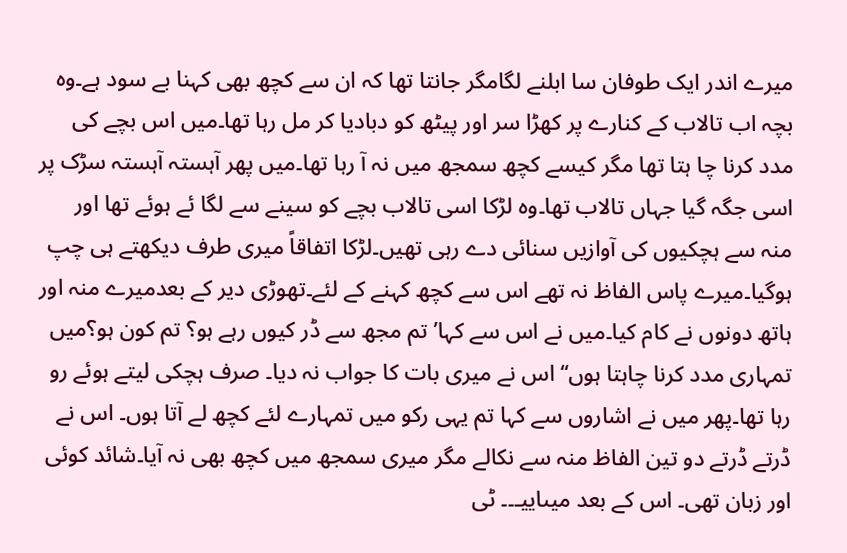میرے اندر ایک طوفان سا ابلنے لگامگر جانتا تھا کہ ان سے کچھ بھی کہنا بے سود ہے۔وہ بچہ اب تالاب کے کنارے پر کھڑا سر اور پیٹھ کو دبادیا کر مل رہا تھا۔میں اس بچے کی مدد کرنا چا ہتا تھا مگر کیسے کچھ سمجھ میں نہ آ رہا تھا۔میں پھر آہستہ آہستہ سڑک پر اسی جگہ گیا جہاں تالاب تھا۔وہ لڑکا اسی تالاب بچے کو سینے سے لگا ئے ہوئے تھا اور منہ سے ہچکیوں کی آوازیں سنائی دے رہی تھیں۔لڑکا اتفاقاً میری طرف دیکھتے ہی چپ ہوگیا۔میرے پاس الفاظ نہ تھے اس سے کچھ کہنے کے لئے۔تھوڑی دیر کے بعدمیرے منہ اور ہاتھ دونوں نے کام کیا۔میں نے اس سے کہا’ تم مجھ سے ڈر کیوں رہے ہو؟ تم کون ہو؟میں تمہاری مدد کرنا چاہتا ہوں‘‘ اس نے میری بات کا جواب نہ دیا۔ صرف ہچکی لیتے ہوئے رو رہا تھا۔پھر میں نے اشاروں سے کہا تم یہی رکو میں تمہارے لئے کچھ لے آتا ہوں۔ اس نے ڈرتے ڈرتے دو تین الفاظ منہ سے نکالے مگر میری سمجھ میں کچھ بھی نہ آیا۔شائد کوئی اور زبان تھی۔ اس کے بعد میںاییـ۔۔ ٹی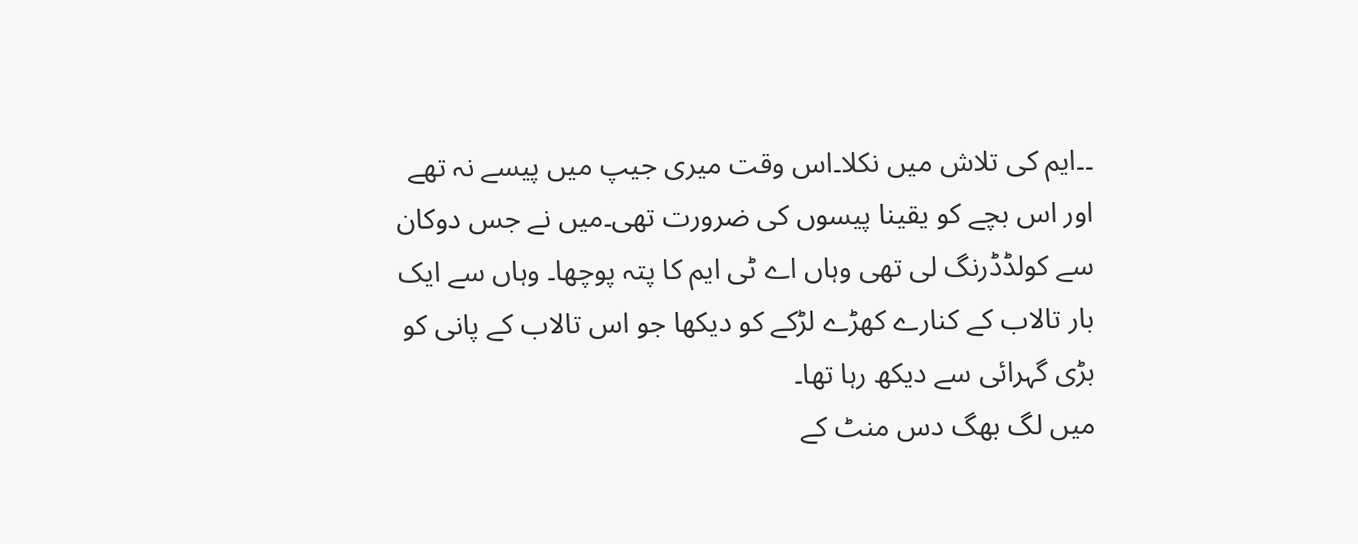۔۔ایم کی تلاش میں نکلا۔اس وقت میری جیپ میں پیسے نہ تھے اور اس بچے کو یقینا پیسوں کی ضرورت تھی۔میں نے جس دوکان سے کولڈڈرنگ لی تھی وہاں اے ٹی ایم کا پتہ پوچھا۔ وہاں سے ایک بار تالاب کے کنارے کھڑے لڑکے کو دیکھا جو اس تالاب کے پانی کو بڑی گہرائی سے دیکھ رہا تھا۔
میں لگ بھگ دس منٹ کے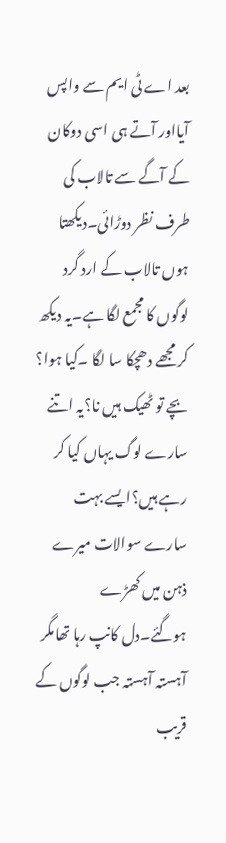بعد اے ٹی ایم سے واپس آیااور آتے ہی اسی دوکان کے آگے سے تالاب کی طرف نظر دوڑائی۔دیکھتا ہوں تالاب کے ارد گرد لوگوں کا مجمع لگا ہے۔یہ دیکھ کر مجھے دھچکا سا لگا ۔کیا ہوا؟ بچے تو ٹھیک ہیں نا؟یہ اتنے سارے لوگ یہاں کیا کر رہے ہیں؟ایسے بہت سارے سوالات میرے ذہن میں کھڑے ہوگئے۔دل کانپ رہا تھامگر آہستہ آہستہ جب لوگوں کے قریب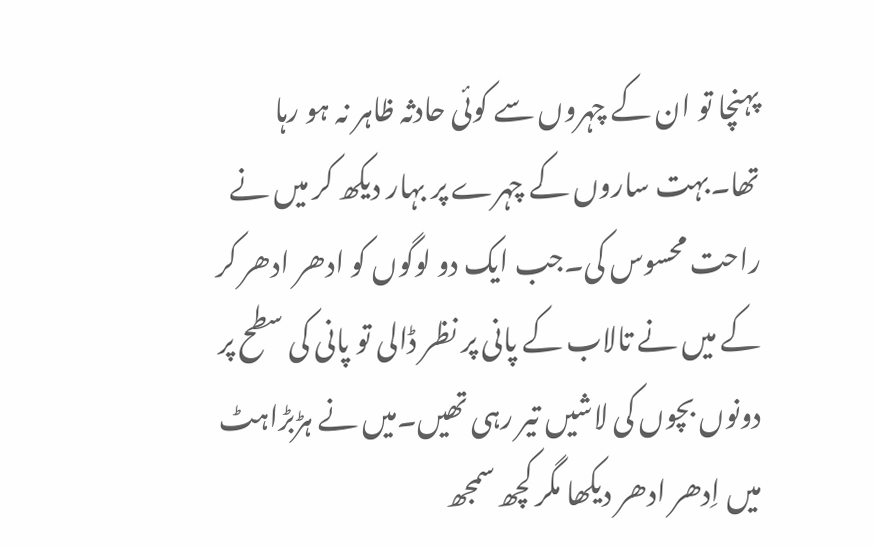پہنچا تو ان کے چہروں سے کوئی حادثہ ظاہر نہ ہو رہا تھا۔بہت ساروں کے چہرے پر بہار دیکھ کر میں نے راحت محسوس کی۔جب ایک دو لوگوں کو ادھر ادھر کر کے میں نے تالاب کے پانی پر نظر ڈالی تو پانی کی سطح پر دونوں بچوں کی لاشیں تیر رہی تھیں۔میں نے ہڑبڑاہٹ میں اِدھر ادھر دیکھا مگر کچھ سمجھ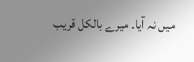میں نہ آیا۔ میرے بالکل قریب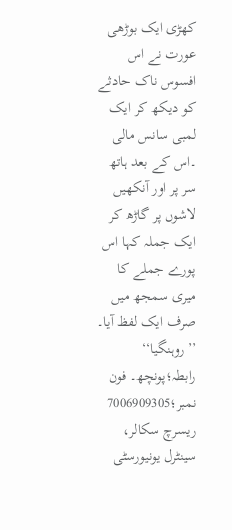کھڑی ایک بوڑھی عورت نے اس افسوس ناک حادثے کو دیکھ کر ایک لمبی سانس مالی ۔اس کے بعد ہاتھ سر پر اور آنکھیں لاشوں پر گاڑھ کر ایک جملہ کہا اس پورے جملے کا میری سمجھ میں صرف ایک لفظ آیا۔ ’’روہنگیا‘‘
رابطہ؛پونچھ۔ فون نمبر؛7006909305
ریسرچ سکالر، سینٹرل یونیورسٹی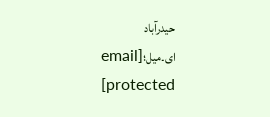حیدرآباد
ای۔میل؛[email protected]